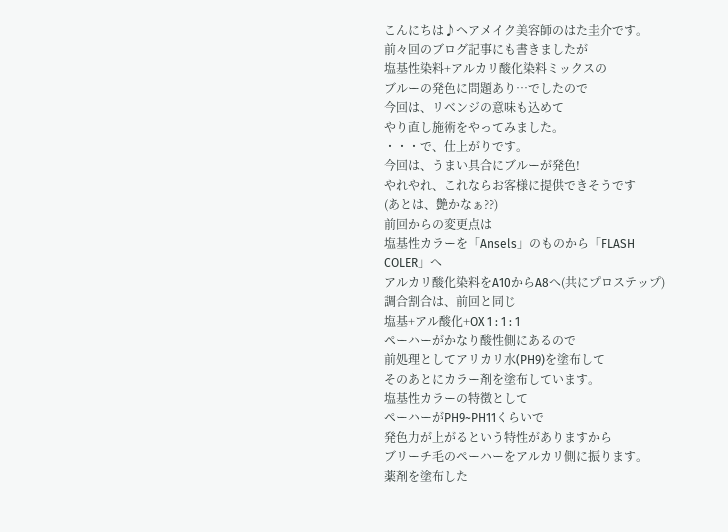こんにちは♪ヘアメイク美容師のはた圭介です。
前々回のブログ記事にも書きましたが
塩基性染料+アルカリ酸化染料ミックスの
ブルーの発色に問題あり…でしたので
今回は、リベンジの意味も込めて
やり直し施術をやってみました。
・・・で、仕上がりです。
今回は、うまい具合にブルーが発色!
やれやれ、これならお客様に提供できそうです
(あとは、艶かなぁ??)
前回からの変更点は
塩基性カラーを「Ansels」のものから「FLASH COLER」へ
アルカリ酸化染料をA10からA8へ(共にプロステップ)
調合割合は、前回と同じ
塩基+アル酸化+OX 1 : 1 : 1
ペーハーがかなり酸性側にあるので
前処理としてアリカリ水(PH9)を塗布して
そのあとにカラー剤を塗布しています。
塩基性カラーの特徴として
ペーハーがPH9~PH11くらいで
発色力が上がるという特性がありますから
ブリーチ毛のペーハーをアルカリ側に振ります。
薬剤を塗布した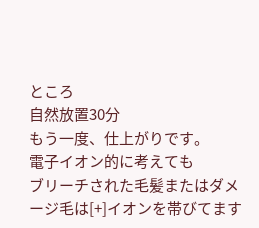ところ
自然放置30分
もう一度、仕上がりです。
電子イオン的に考えても
ブリーチされた毛髪またはダメージ毛は[+]イオンを帯びてます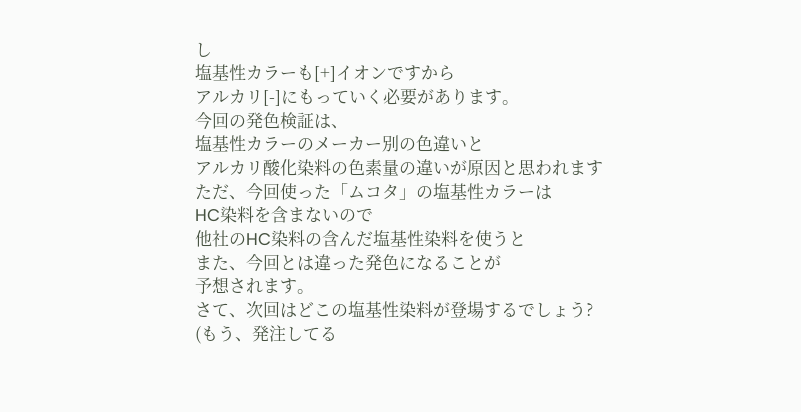し
塩基性カラーも[+]イオンですから
アルカリ[-]にもっていく必要があります。
今回の発色検証は、
塩基性カラーのメーカー別の色違いと
アルカリ酸化染料の色素量の違いが原因と思われます
ただ、今回使った「ムコタ」の塩基性カラーは
HC染料を含まないので
他社のHC染料の含んだ塩基性染料を使うと
また、今回とは違った発色になることが
予想されます。
さて、次回はどこの塩基性染料が登場するでしょう?
(もう、発注してる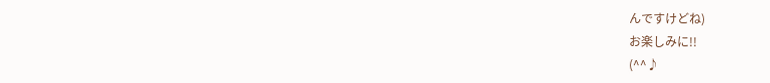んですけどね)
お楽しみに!!
(^^♪